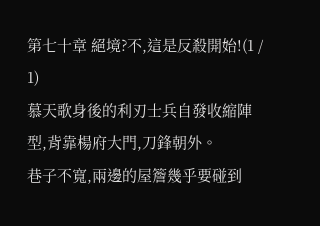第七十章 絕境?不,這是反殺開始!(1 / 1)
慕天歌身後的利刃士兵自發收縮陣型,背靠楊府大門,刀鋒朝外。
巷子不寬,兩邊的屋簷幾乎要碰到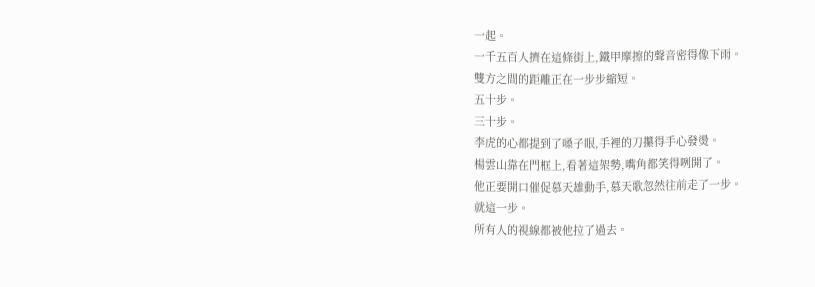一起。
一千五百人擠在這條街上,鐵甲摩擦的聲音密得像下雨。
雙方之間的距離正在一步步縮短。
五十步。
三十步。
李虎的心都提到了嗓子眼,手裡的刀攥得手心發燙。
楊雲山靠在門框上,看著這架勢,嘴角都笑得咧開了。
他正要開口催促慕天雄動手,慕天歌忽然往前走了一步。
就這一步。
所有人的視線都被他拉了過去。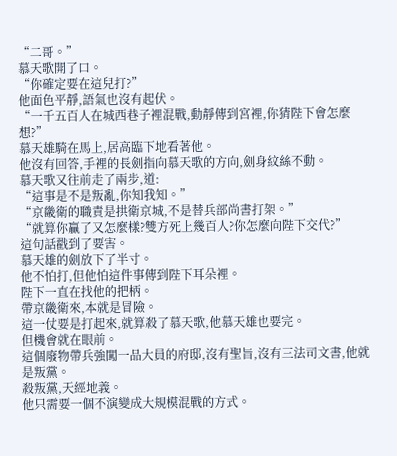“二哥。”
慕天歌開了口。
“你確定要在這兒打?”
他面色平靜,語氣也沒有起伏。
“一千五百人在城西巷子裡混戰,動靜傳到宮裡,你猜陛下會怎麼想?”
慕天雄騎在馬上,居高臨下地看著他。
他沒有回答,手裡的長劍指向慕天歌的方向,劍身紋絲不動。
慕天歌又往前走了兩步,道:
“這事是不是叛亂,你知我知。”
“京畿衛的職責是拱衛京城,不是替兵部尚書打架。”
“就算你贏了又怎麼樣?雙方死上幾百人?你怎麼向陛下交代?”
這句話戳到了要害。
慕天雄的劍放下了半寸。
他不怕打,但他怕這件事傳到陛下耳朵裡。
陛下一直在找他的把柄。
帶京畿衛來,本就是冒險。
這一仗要是打起來,就算殺了慕天歌,他慕天雄也要完。
但機會就在眼前。
這個廢物帶兵強闖一品大員的府邸,沒有聖旨,沒有三法司文書,他就是叛黨。
殺叛黨,天經地義。
他只需要一個不演變成大規模混戰的方式。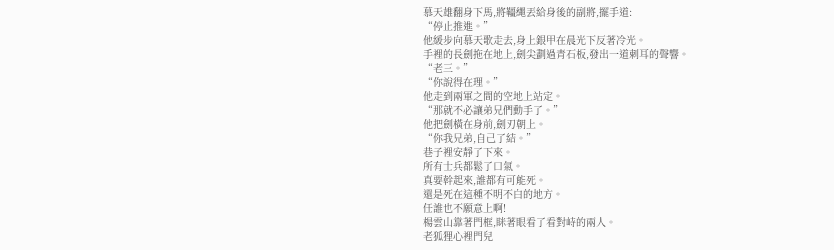慕天雄翻身下馬,將韁繩丟給身後的副將,擺手道:
“停止推進。”
他緩步向慕天歌走去,身上銀甲在晨光下反著冷光。
手裡的長劍拖在地上,劍尖劃過青石板,發出一道刺耳的聲響。
“老三。”
“你說得在理。”
他走到兩軍之間的空地上站定。
“那就不必讓弟兄們動手了。”
他把劍橫在身前,劍刃朝上。
“你我兄弟,自己了結。”
巷子裡安靜了下來。
所有士兵都鬆了口氣。
真要幹起來,誰都有可能死。
還是死在這種不明不白的地方。
任誰也不願意上啊!
楊雲山靠著門框,眯著眼看了看對峙的兩人。
老狐狸心裡門兒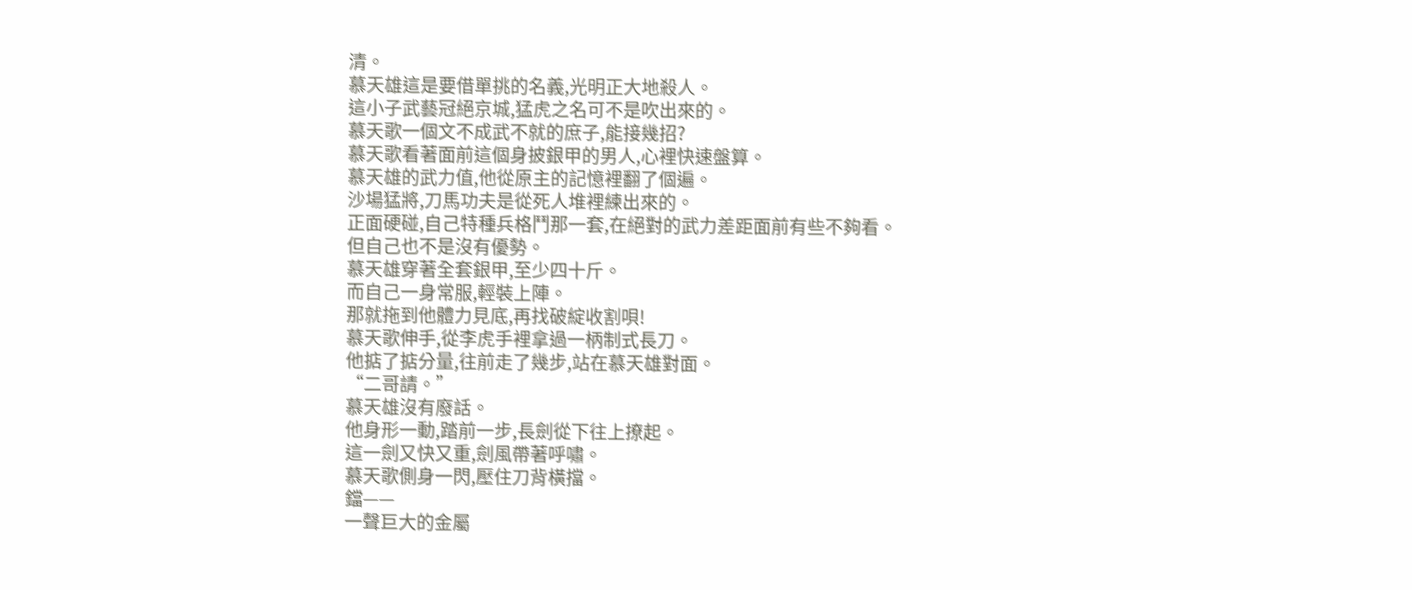清。
慕天雄這是要借單挑的名義,光明正大地殺人。
這小子武藝冠絕京城,猛虎之名可不是吹出來的。
慕天歌一個文不成武不就的庶子,能接幾招?
慕天歌看著面前這個身披銀甲的男人,心裡快速盤算。
慕天雄的武力值,他從原主的記憶裡翻了個遍。
沙場猛將,刀馬功夫是從死人堆裡練出來的。
正面硬碰,自己特種兵格鬥那一套,在絕對的武力差距面前有些不夠看。
但自己也不是沒有優勢。
慕天雄穿著全套銀甲,至少四十斤。
而自己一身常服,輕裝上陣。
那就拖到他體力見底,再找破綻收割唄!
慕天歌伸手,從李虎手裡拿過一柄制式長刀。
他掂了掂分量,往前走了幾步,站在慕天雄對面。
“二哥請。”
慕天雄沒有廢話。
他身形一動,踏前一步,長劍從下往上撩起。
這一劍又快又重,劍風帶著呼嘯。
慕天歌側身一閃,壓住刀背橫擋。
鐺——
一聲巨大的金屬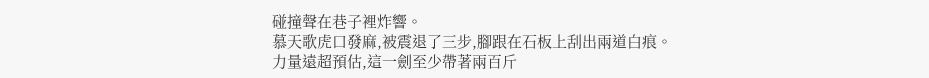碰撞聲在巷子裡炸響。
慕天歌虎口發麻,被震退了三步,腳跟在石板上刮出兩道白痕。
力量遠超預估,這一劍至少帶著兩百斤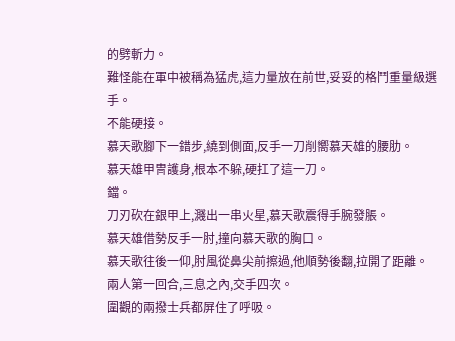的劈斬力。
難怪能在軍中被稱為猛虎,這力量放在前世,妥妥的格鬥重量級選手。
不能硬接。
慕天歌腳下一錯步,繞到側面,反手一刀削嚮慕天雄的腰肋。
慕天雄甲冑護身,根本不躲,硬扛了這一刀。
鐺。
刀刃砍在銀甲上,濺出一串火星,慕天歌震得手腕發脹。
慕天雄借勢反手一肘,撞向慕天歌的胸口。
慕天歌往後一仰,肘風從鼻尖前擦過,他順勢後翻,拉開了距離。
兩人第一回合,三息之內,交手四次。
圍觀的兩撥士兵都屏住了呼吸。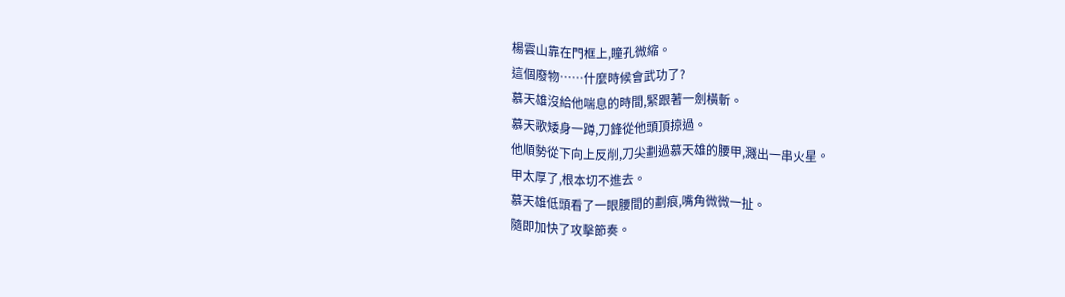楊雲山靠在門框上,瞳孔微縮。
這個廢物……什麼時候會武功了?
慕天雄沒給他喘息的時間,緊跟著一劍橫斬。
慕天歌矮身一蹲,刀鋒從他頭頂掠過。
他順勢從下向上反削,刀尖劃過慕天雄的腰甲,濺出一串火星。
甲太厚了,根本切不進去。
慕天雄低頭看了一眼腰間的劃痕,嘴角微微一扯。
隨即加快了攻擊節奏。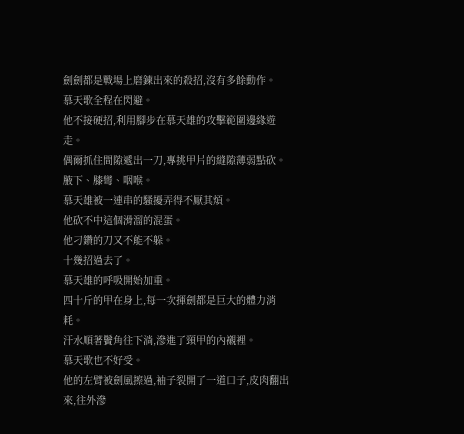劍劍都是戰場上磨鍊出來的殺招,沒有多餘動作。
慕天歌全程在閃避。
他不接硬招,利用腳步在慕天雄的攻擊範圍邊緣遊走。
偶爾抓住間隙遞出一刀,專挑甲片的縫隙薄弱點砍。
腋下、膝彎、咽喉。
慕天雄被一連串的騷擾弄得不厭其煩。
他砍不中這個滑溜的混蛋。
他刁鑽的刀又不能不躲。
十幾招過去了。
慕天雄的呼吸開始加重。
四十斤的甲在身上,每一次揮劍都是巨大的體力消耗。
汗水順著鬢角往下淌,滲進了頸甲的內襯裡。
慕天歌也不好受。
他的左臂被劍風擦過,袖子裂開了一道口子,皮肉翻出來,往外滲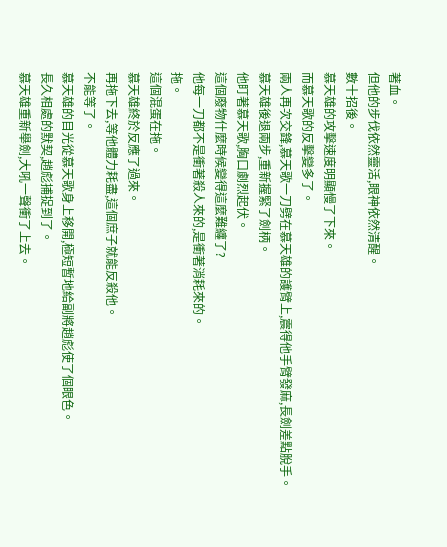著血。
但他的步伐依然靈活,眼神依然清醒。
數十招後。
慕天雄的攻擊速度明顯慢了下來。
而慕天歌的反擊變多了。
兩人再次交鋒,慕天歌一刀劈在慕天雄的護臂上,震得他手臂發麻,長劍差點脫手。
慕天雄後退兩步,重新握緊了劍柄。
他盯著慕天歌,胸口劇烈起伏。
這個廢物什麼時候變得這麼難纏了?
他每一刀都不是衝著殺人來的,是衝著消耗來的。
拖。
這個混蛋在拖。
慕天雄終於反應了過來。
再拖下去,等他體力耗盡,這個庶子就能反殺他。
不能等了。
慕天雄的目光從慕天歌身上移開,極短暫地給副將趙彪使了個眼色。
長久相處的默契,趙彪捕捉到了。
慕天雄重新舉劍,大吼一聲衝了上去。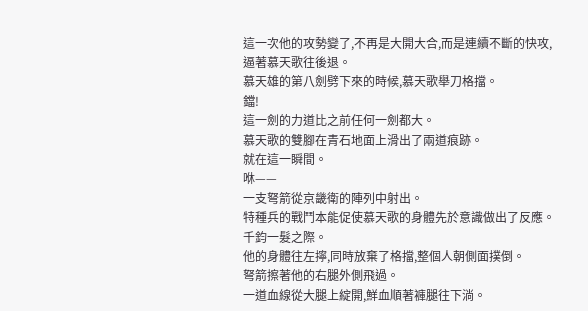這一次他的攻勢變了,不再是大開大合,而是連續不斷的快攻,逼著慕天歌往後退。
慕天雄的第八劍劈下來的時候,慕天歌舉刀格擋。
鐺!
這一劍的力道比之前任何一劍都大。
慕天歌的雙腳在青石地面上滑出了兩道痕跡。
就在這一瞬間。
咻——
一支弩箭從京畿衛的陣列中射出。
特種兵的戰鬥本能促使慕天歌的身體先於意識做出了反應。
千鈞一髮之際。
他的身體往左擰,同時放棄了格擋,整個人朝側面撲倒。
弩箭擦著他的右腿外側飛過。
一道血線從大腿上綻開,鮮血順著褲腿往下淌。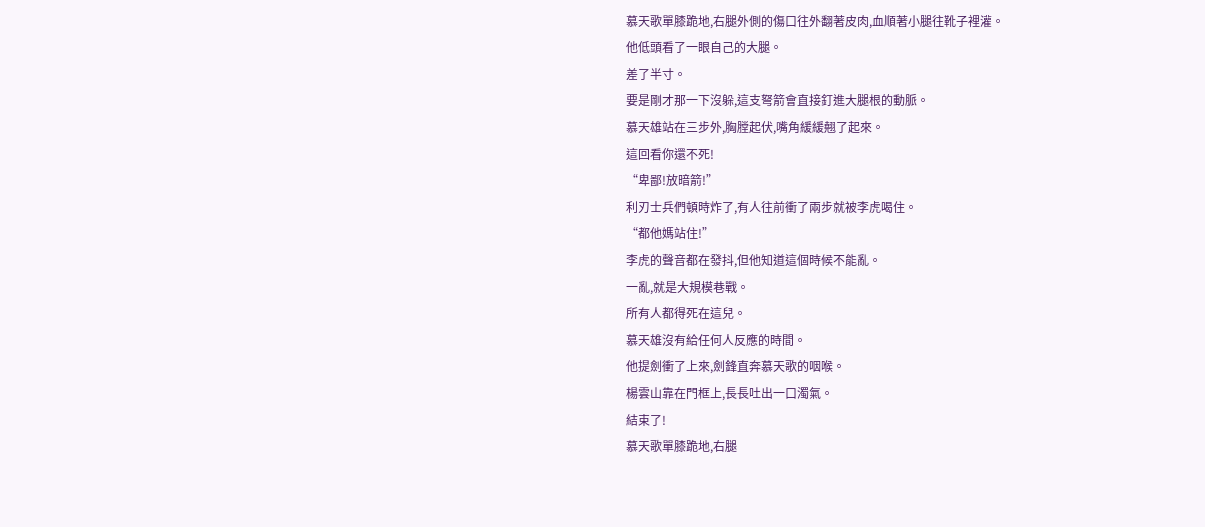慕天歌單膝跪地,右腿外側的傷口往外翻著皮肉,血順著小腿往靴子裡灌。
他低頭看了一眼自己的大腿。
差了半寸。
要是剛才那一下沒躲,這支弩箭會直接釘進大腿根的動脈。
慕天雄站在三步外,胸膛起伏,嘴角緩緩翹了起來。
這回看你還不死!
“卑鄙!放暗箭!”
利刃士兵們頓時炸了,有人往前衝了兩步就被李虎喝住。
“都他媽站住!”
李虎的聲音都在發抖,但他知道這個時候不能亂。
一亂,就是大規模巷戰。
所有人都得死在這兒。
慕天雄沒有給任何人反應的時間。
他提劍衝了上來,劍鋒直奔慕天歌的咽喉。
楊雲山靠在門框上,長長吐出一口濁氣。
結束了!
慕天歌單膝跪地,右腿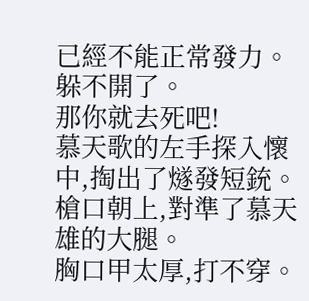已經不能正常發力。
躲不開了。
那你就去死吧!
慕天歌的左手探入懷中,掏出了燧發短銃。
槍口朝上,對準了慕天雄的大腿。
胸口甲太厚,打不穿。